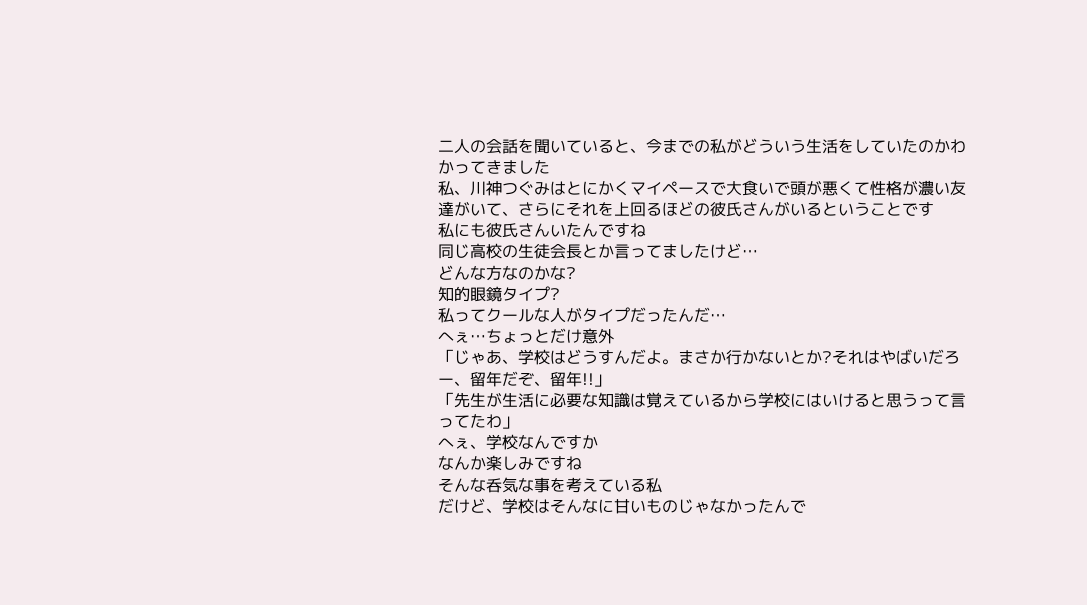二人の会話を聞いていると、今までの私がどういう生活をしていたのかわかってきました
私、川神つぐみはとにかくマイペースで大食いで頭が悪くて性格が濃い友達がいて、さらにそれを上回るほどの彼氏さんがいるということです
私にも彼氏さんいたんですね
同じ高校の生徒会長とか言ってましたけど…
どんな方なのかな?
知的眼鏡タイプ?
私ってクールな人がタイプだったんだ…
へぇ…ちょっとだけ意外
「じゃあ、学校はどうすんだよ。まさか行かないとか?それはやばいだろー、留年だぞ、留年!!」
「先生が生活に必要な知識は覚えているから学校にはいけると思うって言ってたわ」
へぇ、学校なんですか
なんか楽しみですね
そんな呑気な事を考えている私
だけど、学校はそんなに甘いものじゃなかったんで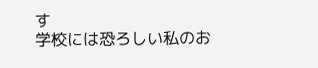す
学校には恐ろしい私のお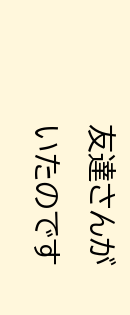友達さんがいたのです